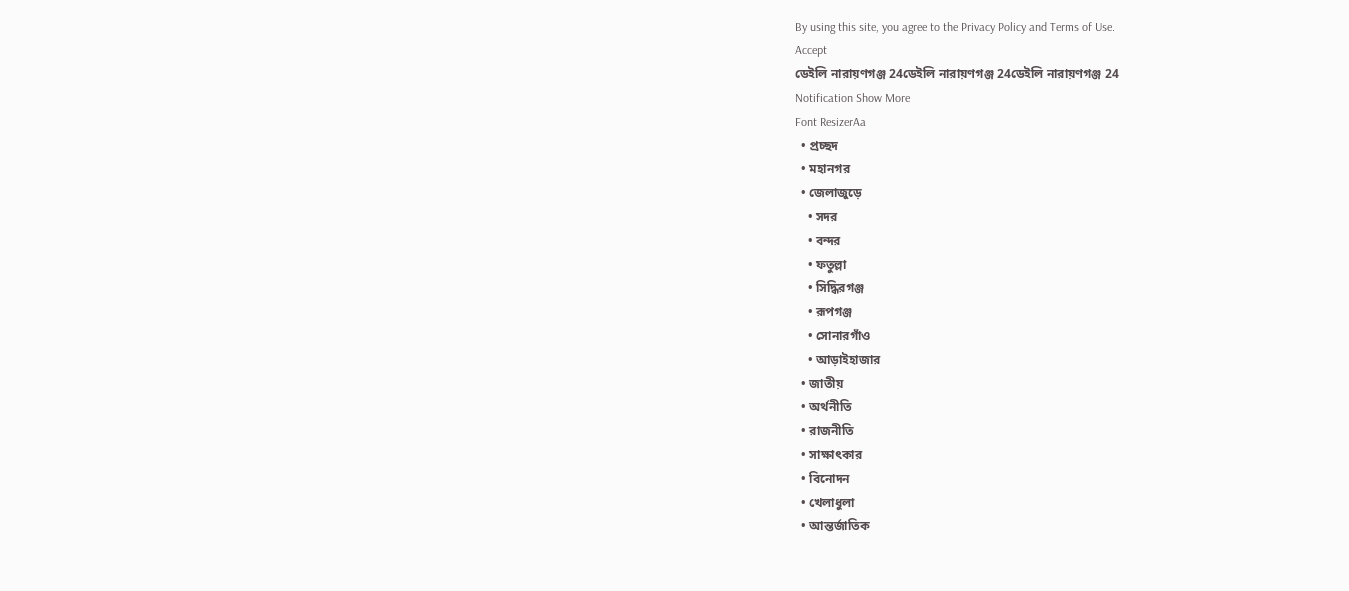By using this site, you agree to the Privacy Policy and Terms of Use.
Accept
ডেইলি নারায়ণগঞ্জ 24ডেইলি নারায়ণগঞ্জ 24ডেইলি নারায়ণগঞ্জ 24
Notification Show More
Font ResizerAa
  • প্রচ্ছদ
  • মহানগর
  • জেলাজুড়ে
    • সদর
    • বন্দর
    • ফতুল্লা
    • সিদ্ধিরগঞ্জ
    • রূপগঞ্জ
    • সোনারগাঁও
    • আড়াইহাজার
  • জাতীয়
  • অর্থনীতি
  • রাজনীতি
  • সাক্ষাৎকার
  • বিনোদন
  • খেলাধুলা
  • আন্তর্জাতিক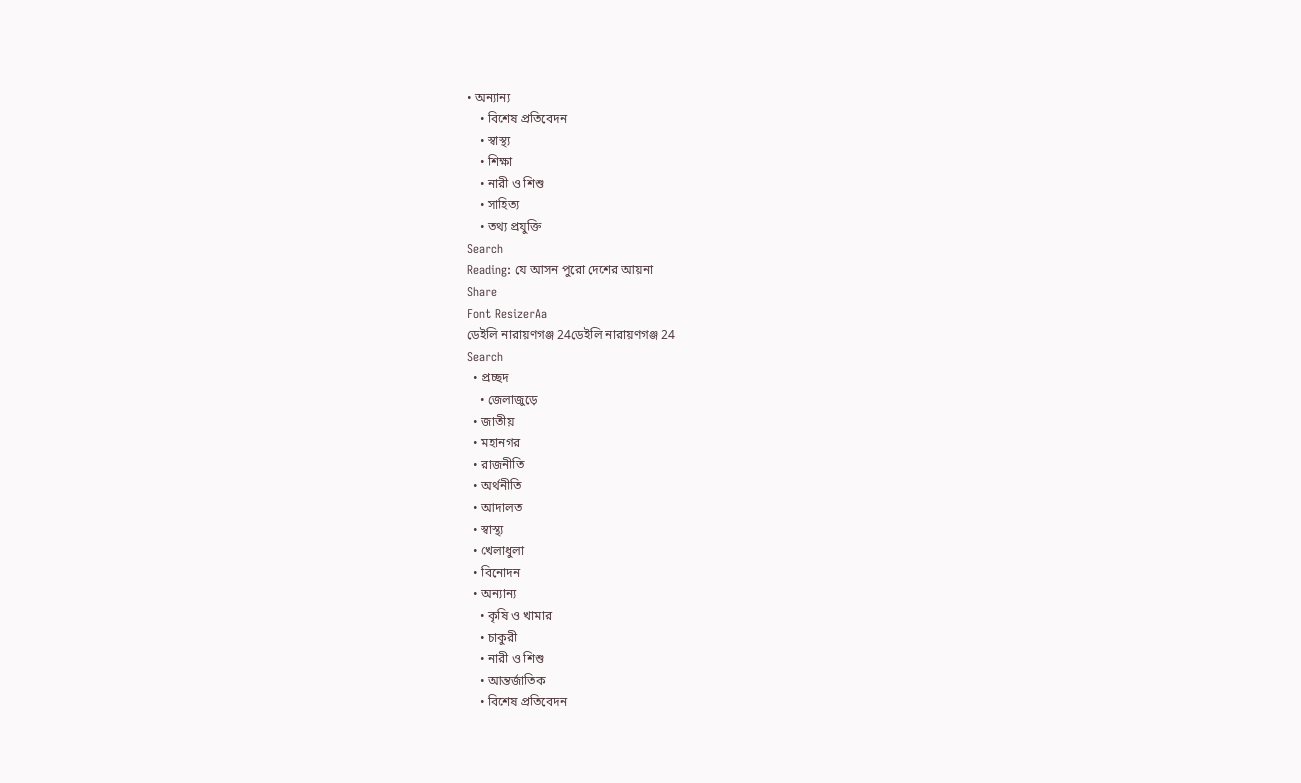• অন্যান্য
    • বিশেষ প্রতিবেদন
    • স্বাস্থ্য
    • শিক্ষা
    • নারী ও শিশু
    • সাহিত্য
    • তথ্য প্রযুক্তি
Search
Reading: যে আসন পুরো দেশের আয়না
Share
Font ResizerAa
ডেইলি নারায়ণগঞ্জ 24ডেইলি নারায়ণগঞ্জ 24
Search
  • প্রচ্ছদ
    • জেলাজুড়ে
  • জাতীয়
  • মহানগর
  • রাজনীতি
  • অর্থনীতি
  • আদালত
  • স্বাস্থ্য
  • খেলাধুলা
  • বিনোদন
  • অন্যান্য
    • কৃষি ও খামার
    • চাকুরী
    • নারী ও শিশু
    • আন্তর্জাতিক
    • বিশেষ প্রতিবেদন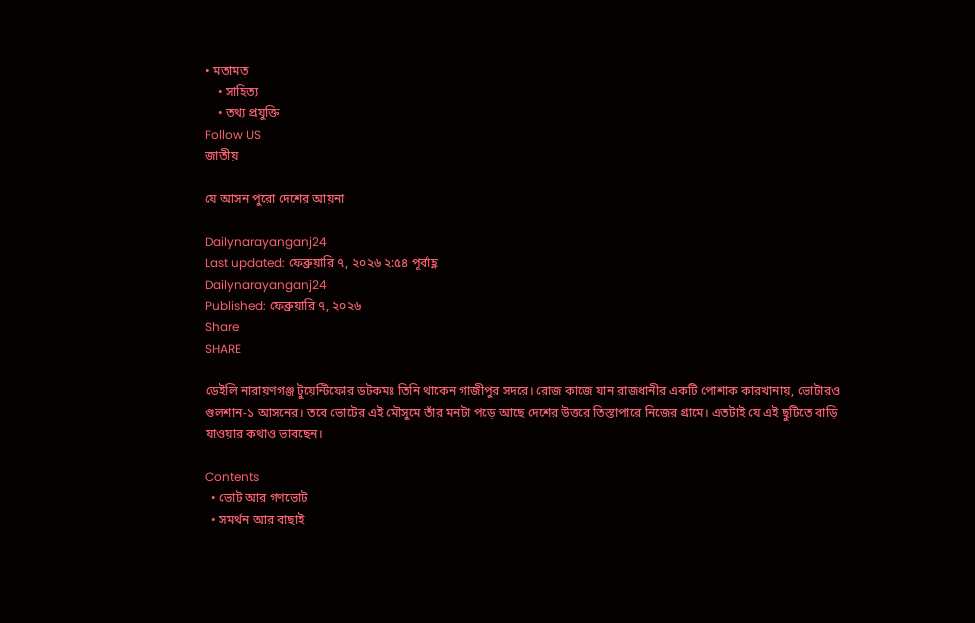• মতামত
    • সাহিত্য
    • তথ্য প্রযুক্তি
Follow US
জাতীয়

যে আসন পুরো দেশের আয়না

Dailynarayanganj24
Last updated: ফেব্রুয়ারি ৭, ২০২৬ ২:৫৪ পূর্বাহ্ণ
Dailynarayanganj24
Published: ফেব্রুয়ারি ৭, ২০২৬
Share
SHARE

ডেইলি নারায়ণগঞ্জ টুয়েন্টিফোর ডটকমঃ তিনি থাকেন গাজীপুর সদরে। রোজ কাজে যান রাজধানীর একটি পোশাক কারখানায়, ভোটারও গুলশান-১ আসনের। তবে ভোটের এই মৌসুমে তাঁর মনটা পড়ে আছে দেশের উত্তরে তিস্তাপারে নিজের গ্রামে। এতটাই যে এই ছুটিতে বাড়ি যাওয়ার কথাও ভাবছেন।

Contents
  • ভোট আর গণভোট
  • সমর্থন আর বাছাই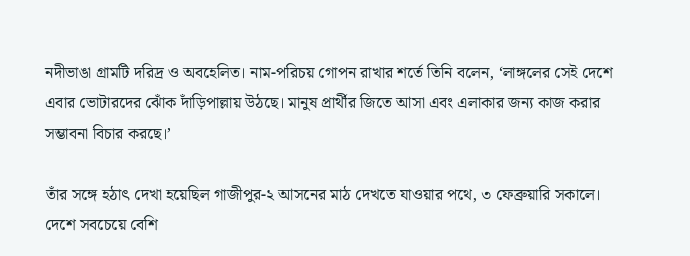নদীভাঙা গ্রামটি দরিদ্র ও অবহেলিত। নাম-পরিচয় গোপন রাখার শর্তে তিনি বলেন, ‘লাঙ্গলের সেই দেশে এবার ভোটারদের ঝোঁক দাঁড়িপাল্লায় উঠছে। মানুষ প্রার্থীর জিতে আসা এবং এলাকার জন্য কাজ করার সম্ভাবনা বিচার করছে।’

তাঁর সঙ্গে হঠাৎ দেখা হয়েছিল গাজীপুর-২ আসনের মাঠ দেখতে যাওয়ার পথে, ৩ ফেব্রুয়ারি সকালে। দেশে সবচেয়ে বেশি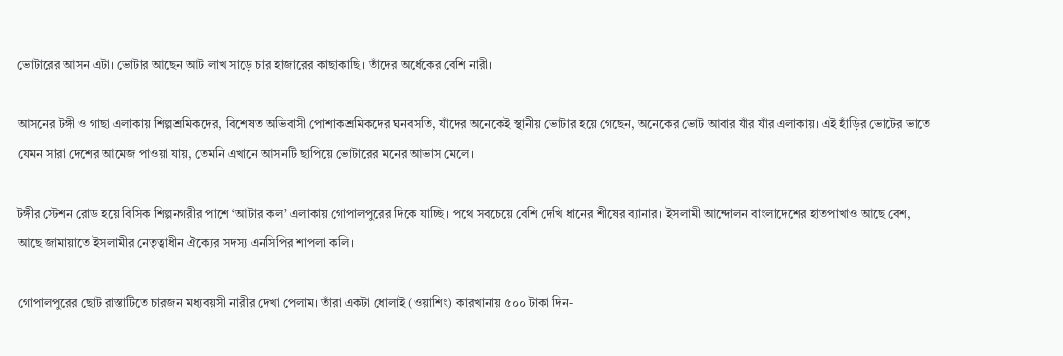ভোটারের আসন এটা। ভোটার আছেন আট লাখ সাড়ে চার হাজারের কাছাকাছি। তাঁদের অর্ধেকের বেশি নারী।

আসনের টঙ্গী ও গাছা এলাকায় শিল্পশ্রমিকদের, বিশেষত অভিবাসী পোশাকশ্রমিকদের ঘনবসতি, যাঁদের অনেকেই স্থানীয় ভোটার হয়ে গেছেন, অনেকের ভোট আবার যাঁর যাঁর এলাকায়। এই হাঁড়ির ভোটের ভাতে যেমন সারা দেশের আমেজ পাওয়া যায়, তেমনি এখানে আসনটি ছাপিয়ে ভোটারের মনের আভাস মেলে।

টঙ্গীর স্টেশন রোড হয়ে বিসিক শিল্পনগরীর পাশে ‘আটার কল’ এলাকায় গোপালপুরের দিকে যাচ্ছি। পথে সবচেয়ে বেশি দেখি ধানের শীষের ব্যানার। ইসলামী আন্দোলন বাংলাদেশের হাতপাখাও আছে বেশ, আছে জামায়াতে ইসলামীর নেতৃত্বাধীন ঐক্যের সদস্য এনসিপির শাপলা কলি।

গোপালপুরের ছোট রাস্তাটিতে চারজন মধ্যবয়সী নারীর দেখা পেলাম। তাঁরা একটা ধোলাই (ওয়াশিং) কারখানায় ৫০০ টাকা দিন-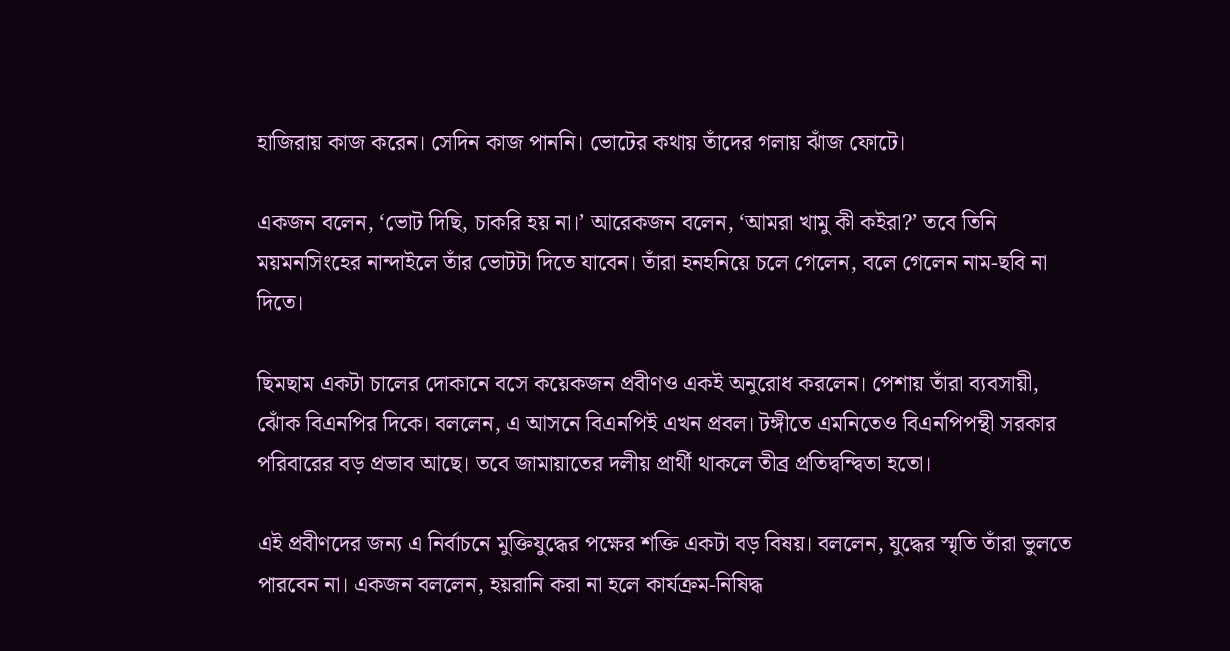হাজিরায় কাজ করেন। সেদিন কাজ পাননি। ভোটের কথায় তাঁদের গলায় ঝাঁজ ফোটে।

একজন বলেন, ‘ভোট দিছি, চাকরি হয় না।’ আরেকজন বলেন, ‘আমরা খামু কী কইরা?’ তবে তিনি ময়মনসিংহের নান্দাইলে তাঁর ভোটটা দিতে যাবেন। তাঁরা হনহনিয়ে চলে গেলেন, বলে গেলেন নাম-ছবি না দিতে।

ছিমছাম একটা চালের দোকানে বসে কয়েকজন প্রবীণও একই অনুরোধ করলেন। পেশায় তাঁরা ব্যবসায়ী, ঝোঁক বিএনপির দিকে। বললেন, এ আসনে বিএনপিই এখন প্রবল। টঙ্গীতে এমনিতেও বিএনপিপন্থী সরকার পরিবারের বড় প্রভাব আছে। তবে জামায়াতের দলীয় প্রার্থী থাকলে তীব্র প্রতিদ্বন্দ্বিতা হতো।

এই প্রবীণদের জন্য এ নির্বাচনে মুক্তিযুদ্ধের পক্ষের শক্তি একটা বড় বিষয়। বললেন, যুদ্ধের স্মৃতি তাঁরা ভুলতে পারবেন না। একজন বললেন, হয়রানি করা না হলে কার্যক্রম-নিষিদ্ধ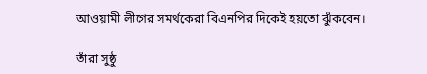আওয়ামী লীগের সমর্থকেরা বিএনপির দিকেই হয়তো ঝুঁকবেন।

তাঁরা সুষ্ঠু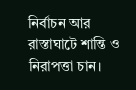নির্বাচন আর রাস্তাঘাটে শান্তি ও নিরাপত্তা চান।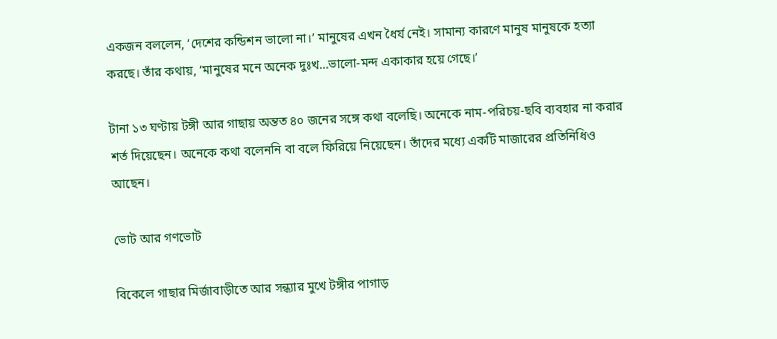একজন বললেন, ‘দেশের কন্ডিশন ভালো না।’ মানুষের এখন ধৈর্য নেই। সামান্য কারণে মানুষ মানুষকে হত্যা করছে। তাঁর কথায়, ‘মানুষের মনে অনেক দুঃখ…ভালো-মন্দ একাকার হয়ে গেছে।’

টানা ১৩ ঘণ্টায় টঙ্গী আর গাছায় অন্তত ৪০ জনের সঙ্গে কথা বলেছি। অনেকে নাম-পরিচয়-ছবি ব্যবহার না করার শর্ত দিয়েছেন। অনেকে কথা বলেননি বা বলে ফিরিয়ে নিয়েছেন। তাঁদের মধ্যে একটি মাজারের প্রতিনিধিও আছেন।

ভোট আর গণভোট

বিকেলে গাছার মির্জাবাড়ীতে আর সন্ধ্যার মুখে টঙ্গীর পাগাড়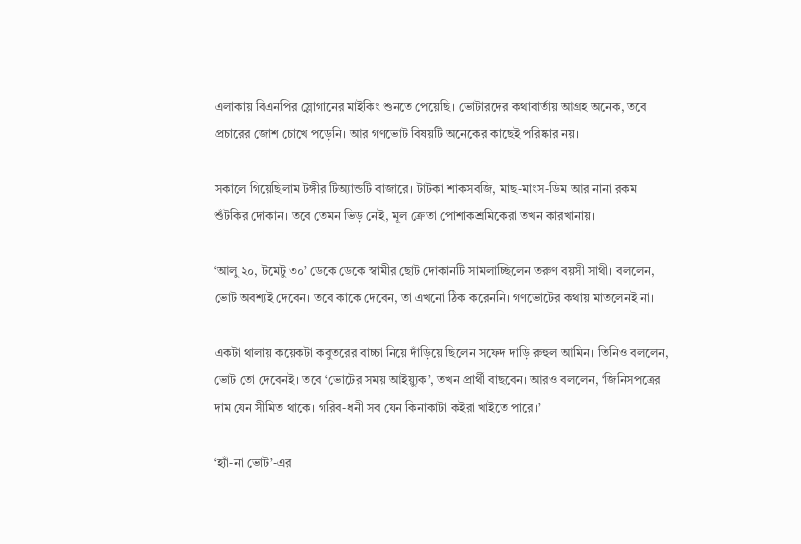এলাকায় বিএনপির স্লোগানের মাইকিং শুনতে পেয়েছি। ভোটারদের কথাবার্তায় আগ্রহ অনেক, তবে প্রচারের জোশ চোখে পড়েনি। আর গণভোট বিষয়টি অনেকের কাছেই পরিষ্কার নয়।

সকালে গিয়েছিলাম টঙ্গীর টিঅ্যান্ডটি বাজারে। টাটকা শাকসবজি, মাছ-মাংস-ডিম আর নানা রকম শুঁটকির দোকান। তবে তেমন ভিড় নেই, মূল ক্রেতা পোশাকশ্রমিকেরা তখন কারখানায়।

‘আলু ২০, টমেটু ৩০’ ডেকে ডেকে স্বামীর ছোট দোকানটি সামলাচ্ছিলেন তরুণ বয়সী সাথী। বললেন, ভোট অবশ্যই দেবেন। তবে কাকে দেবেন, তা এখনো ঠিক করেননি। গণভোটের কথায় মাতলেনই না।

একটা থালায় কয়েকটা কবুতরের বাচ্চা নিয়ে দাঁড়িয়ে ছিলেন সফেদ দাড়ি রুহুল আমিন। তিনিও বললেন, ভোট তো দেবেনই। তবে ‘ভোটের সময় আইয়্যুক’, তখন প্রার্থী বাছবেন। আরও বললেন, ‘জিনিসপত্রের দাম যেন সীমিত থাকে। গরিব-ধনী সব যেন কিনাকাটা কইরা খাইতে পারে।’

‘হ্যাঁ-না ভোট’-এর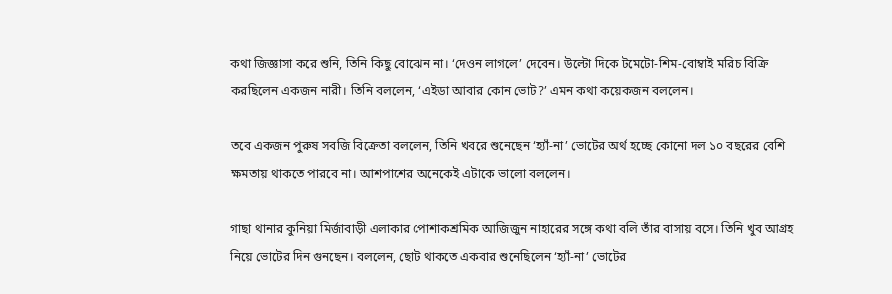কথা জিজ্ঞাসা করে শুনি, তিনি কিছু বোঝেন না। ‘দেওন লাগলে’ দেবেন। উল্টো দিকে টমেটো-শিম-বোম্বাই মরিচ বিক্রি করছিলেন একজন নারী। তিনি বললেন, ‘এইডা আবার কোন ভোট?’ এমন কথা কয়েকজন বললেন।

তবে একজন পুরুষ সবজি বিক্রেতা বললেন, তিনি খবরে শুনেছেন ‘হ্যাঁ-না’ ভোটের অর্থ হচ্ছে কোনো দল ১০ বছরের বেশি ক্ষমতায় থাকতে পারবে না। আশপাশের অনেকেই এটাকে ভালো বললেন।

গাছা থানার কুনিয়া মির্জাবাড়ী এলাকার পোশাকশ্রমিক আজিজুন নাহারের সঙ্গে কথা বলি তাঁর বাসায় বসে। তিনি খুব আগ্রহ নিয়ে ভোটের দিন গুনছেন। বললেন, ছোট থাকতে একবার শুনেছিলেন ‘হ্যাঁ-না’ ভোটের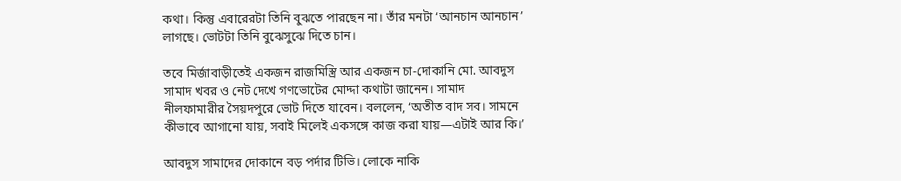কথা। কিন্তু এবারেরটা তিনি বুঝতে পারছেন না। তাঁর মনটা ‘আনচান আনচান’ লাগছে। ভোটটা তিনি বুঝেসুঝে দিতে চান।

তবে মির্জাবাড়ীতেই একজন রাজমিস্ত্রি আর একজন চা-দোকানি মো. আবদুস সামাদ খবর ও নেট দেখে গণভোটের মোদ্দা কথাটা জানেন। সামাদ নীলফামারীর সৈয়দপুরে ভোট দিতে যাবেন। বললেন, ‘অতীত বাদ সব। সামনে কীভাবে আগানো যায়, সবাই মিলেই একসঙ্গে কাজ করা যায়—এটাই আর কি।’

আবদুস সামাদের দোকানে বড় পর্দার টিভি। লোকে নাকি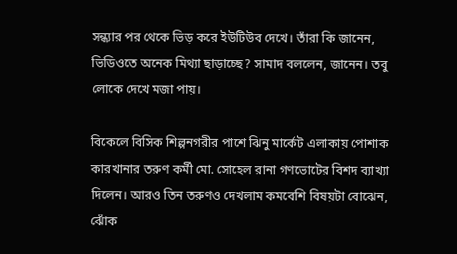সন্ধ্যার পর থেকে ভিড় করে ইউটিউব দেখে। তাঁরা কি জানেন, ভিডিওতে অনেক মিথ্যা ছাড়াচ্ছে? সামাদ বললেন, জানেন। তবু লোকে দেখে মজা পায়।

বিকেলে বিসিক শিল্পনগরীর পাশে ঝিনু মার্কেট এলাকায় পোশাক কারখানার তরুণ কর্মী মো. সোহেল রানা গণভোটের বিশদ ব্যাখ্যা দিলেন। আরও তিন তরুণও দেখলাম কমবেশি বিষয়টা বোঝেন, ঝোঁক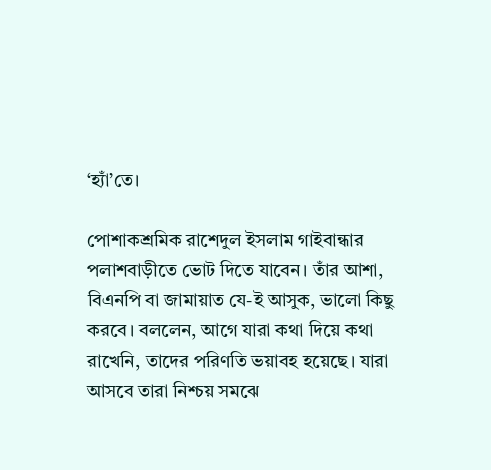‘হ্যাঁ’তে।

পোশাকশ্রমিক রাশেদুল ইসলাম গাইবান্ধার পলাশবাড়ীতে ভোট দিতে যাবেন। তাঁর আশা, বিএনপি বা জামায়াত যে-ই আসুক, ভালো কিছু করবে। বললেন, আগে যারা কথা দিয়ে কথা রাখেনি, তাদের পরিণতি ভয়াবহ হয়েছে। যারা আসবে তারা নিশ্চয় সমঝে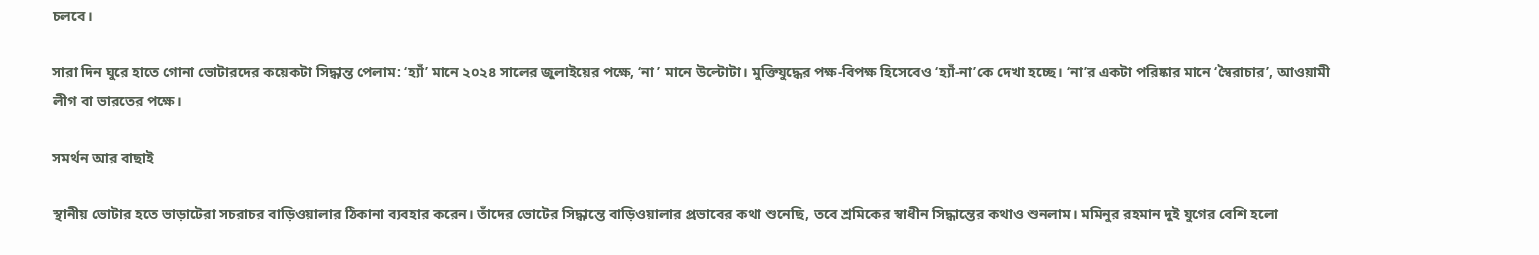চলবে।

সারা দিন ঘুরে হাতে গোনা ভোটারদের কয়েকটা সিদ্ধান্ত পেলাম: ‘হ্যাঁ’ মানে ২০২৪ সালের জুলাইয়ের পক্ষে, ‘না ’ মানে উল্টোটা। মুক্তিযুদ্ধের পক্ষ-বিপক্ষ হিসেবেও ‘হ্যাঁ-না’কে দেখা হচ্ছে। ‘না’র একটা পরিষ্কার মানে ‘স্বৈরাচার’, আওয়ামী লীগ বা ভারতের পক্ষে।

সমর্থন আর বাছাই

স্থানীয় ভোটার হতে ভাড়াটেরা সচরাচর বাড়িওয়ালার ঠিকানা ব্যবহার করেন। তাঁদের ভোটের সিদ্ধান্তে বাড়িওয়ালার প্রভাবের কথা শুনেছি, তবে শ্রমিকের স্বাধীন সিদ্ধান্তের কথাও শুনলাম। মমিনুর রহমান দুই যুগের বেশি হলো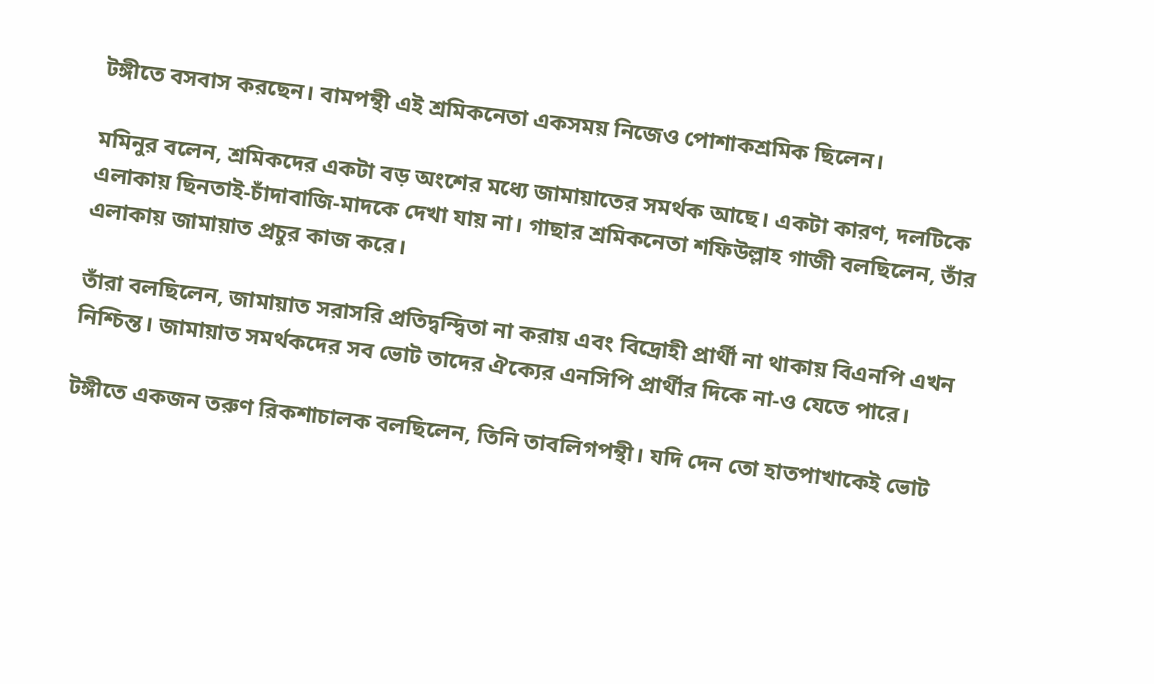টঙ্গীতে বসবাস করছেন। বামপন্থী এই শ্রমিকনেতা একসময় নিজেও পোশাকশ্রমিক ছিলেন।

মমিনুর বলেন, শ্রমিকদের একটা বড় অংশের মধ্যে জামায়াতের সমর্থক আছে। একটা কারণ, দলটিকে এলাকায় ছিনতাই-চাঁদাবাজি-মাদকে দেখা যায় না। গাছার শ্রমিকনেতা শফিউল্লাহ গাজী বলছিলেন, তাঁর এলাকায় জামায়াত প্রচুর কাজ করে।

তাঁরা বলছিলেন, জামায়াত সরাসরি প্রতিদ্বন্দ্বিতা না করায় এবং বিদ্রোহী প্রার্থী না থাকায় বিএনপি এখন নিশ্চিন্ত। জামায়াত সমর্থকদের সব ভোট তাদের ঐক্যের এনসিপি প্রার্থীর দিকে না-ও যেতে পারে।

টঙ্গীতে একজন তরুণ রিকশাচালক বলছিলেন, তিনি তাবলিগপন্থী। যদি দেন তো হাতপাখাকেই ভোট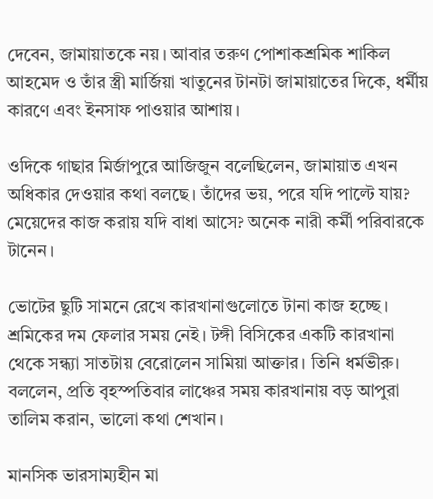দেবেন, জামায়াতকে নয়। আবার তরুণ পোশাকশ্রমিক শাকিল আহমেদ ও তাঁর স্ত্রী মার্জিয়া খাতুনের টানটা জামায়াতের দিকে, ধর্মীয় কারণে এবং ইনসাফ পাওয়ার আশায়।

ওদিকে গাছার মির্জাপুরে আজিজুন বলেছিলেন, জামায়াত এখন অধিকার দেওয়ার কথা বলছে। তাঁদের ভয়, পরে যদি পাল্টে যায়? মেয়েদের কাজ করায় যদি বাধা আসে? অনেক নারী কর্মী পরিবারকে টানেন।

ভোটের ছুটি সামনে রেখে কারখানাগুলোতে টানা কাজ হচ্ছে। শ্রমিকের দম ফেলার সময় নেই। টঙ্গী বিসিকের একটি কারখানা থেকে সন্ধ্যা সাতটায় বেরোলেন সামিয়া আক্তার। তিনি ধর্মভীরু। বললেন, প্রতি বৃহস্পতিবার লাঞ্চের সময় কারখানায় বড় আপুরা তালিম করান, ভালো কথা শেখান।

মানসিক ভারসাম্যহীন মা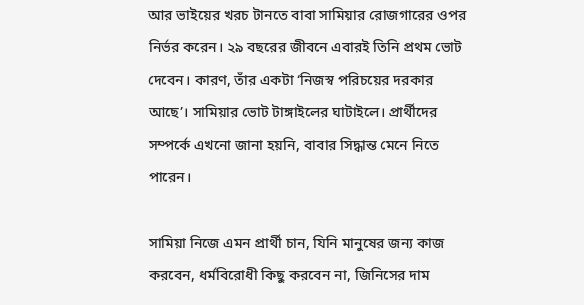আর ভাইয়ের খরচ টানতে বাবা সামিয়ার রোজগারের ওপর নির্ভর করেন। ২৯ বছরের জীবনে এবারই তিনি প্রথম ভোট দেবেন। কারণ, তাঁর একটা ‘নিজস্ব পরিচয়ের দরকার আছে’। সামিয়ার ভোট টাঙ্গাইলের ঘাটাইলে। প্রার্থীদের সম্পর্কে এখনো জানা হয়নি, বাবার সিদ্ধান্ত মেনে নিতে পারেন।

সামিয়া নিজে এমন প্রার্থী চান, যিনি মানুষের জন্য কাজ করবেন, ধর্মবিরোধী কিছু করবেন না, জিনিসের দাম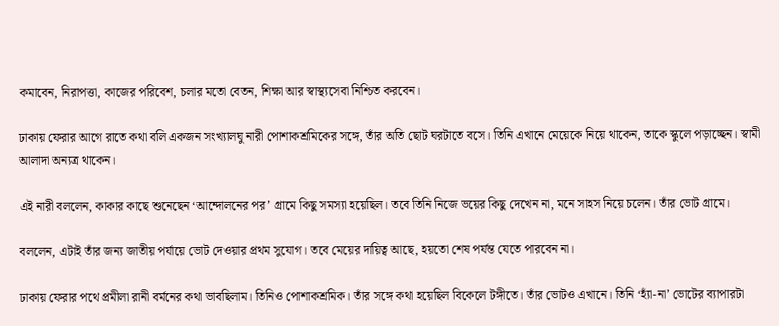কমাবেন, নিরাপত্তা, কাজের পরিবেশ, চলার মতো বেতন, শিক্ষা আর স্বাস্থ্যসেবা নিশ্চিত করবেন।

ঢাকায় ফেরার আগে রাতে কথা বলি একজন সংখ্যালঘু নারী পোশাকশ্রমিকের সঙ্গে, তাঁর অতি ছোট ঘরটাতে বসে। তিনি এখানে মেয়েকে নিয়ে থাকেন, তাকে স্কুলে পড়াচ্ছেন। স্বামী আলাদা অন্যত্র থাকেন।

এই নারী বললেন, কাকার কাছে শুনেছেন ‘আন্দোলনের পর’ গ্রামে কিছু সমস্যা হয়েছিল। তবে তিনি নিজে ভয়ের কিছু দেখেন না, মনে সাহস নিয়ে চলেন। তাঁর ভোট গ্রামে।

বললেন, এটাই তাঁর জন্য জাতীয় পর্যায়ে ভোট দেওয়ার প্রথম সুযোগ। তবে মেয়ের দায়িত্ব আছে, হয়তো শেষ পর্যন্ত যেতে পারবেন না।

ঢাকায় ফেরার পথে প্রমীলা রানী বর্মনের কথা ভাবছিলাম। তিনিও পোশাকশ্রমিক। তাঁর সঙ্গে কথা হয়েছিল বিকেলে টঙ্গীতে। তাঁর ভোটও এখানে। তিনি ‘হ্যাঁ-না’ ভোটের ব্যাপারটা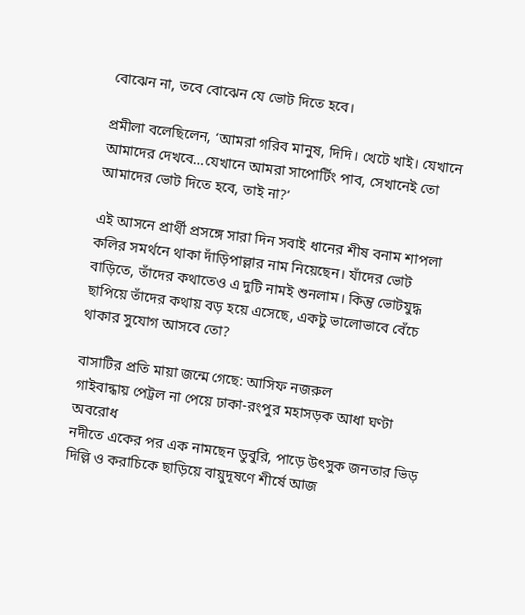বোঝেন না, তবে বোঝেন যে ভোট দিতে হবে।

প্রমীলা বলেছিলেন, ‘আমরা গরিব মানুষ, দিদি। খেটে খাই। যেখানে আমাদের দেখবে…যেখানে আমরা সাপোর্টিং পাব, সেখানেই তো আমাদের ভোট দিতে হবে, তাই না?’

এই আসনে প্রার্থী প্রসঙ্গে সারা দিন সবাই ধানের শীষ বনাম শাপলা কলির সমর্থনে থাকা দাঁড়িপাল্লার নাম নিয়েছেন। যাঁদের ভোট বাড়িতে, তাঁদের কথাতেও এ দুটি নামই শুনলাম। কিন্তু ভোটযুদ্ধ ছাপিয়ে তাঁদের কথায় বড় হয়ে এসেছে, একটু ভালোভাবে বেঁচে থাকার সুযোগ আসবে তো?

বাসাটির প্রতি মায়া জন্মে গেছে: আসিফ নজরুল
গাইবান্ধায় পেট্রল না পেয়ে ঢাকা-রংপুর মহাসড়ক আধা ঘণ্টা অবরোধ
নদীতে একের পর এক নামছেন ডুবুরি, পাড়ে উৎসুক জনতার ভিড়
দিল্লি ও করাচিকে ছাড়িয়ে বায়ুদূষণে শীর্ষে আজ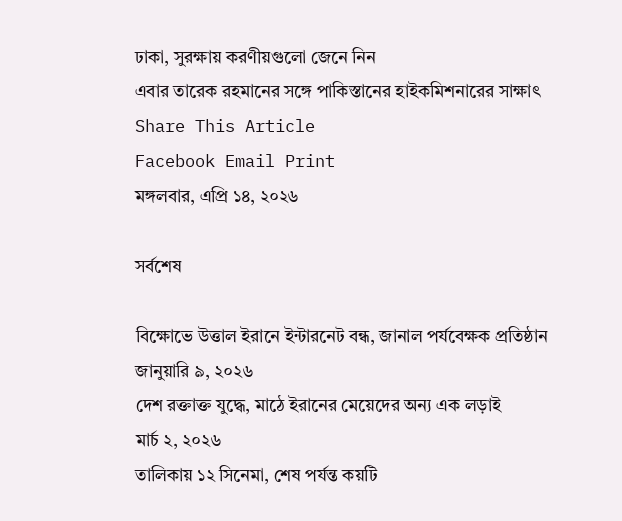ঢাকা, সুরক্ষায় করণীয়গুলো জেনে নিন
এবার তারেক রহমানের সঙ্গে পাকিস্তানের হাইকমিশনারের সাক্ষাৎ
Share This Article
Facebook Email Print
মঙ্গলবার, এপ্রি ১৪, ২০২৬

সর্বশেষ

বিক্ষোভে উত্তাল ইরানে ইন্টারনেট বন্ধ, জানাল পর্যবেক্ষক প্রতিষ্ঠান
জানুয়ারি ৯, ২০২৬
দেশ রক্তাক্ত যুদ্ধে, মাঠে ইরানের মেয়েদের অন্য এক লড়াই
মার্চ ২, ২০২৬
তালিকায় ১২ সিনেমা, শেষ পর্যন্ত কয়টি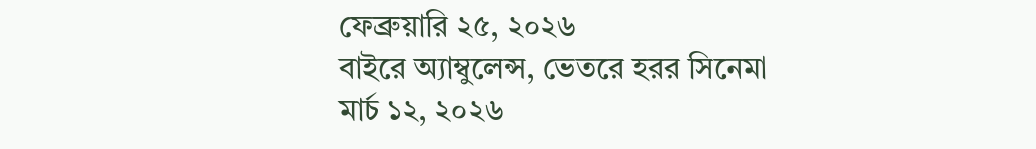ফেব্রুয়ারি ২৫, ২০২৬
বাইরে অ্যাম্বুলেন্স, ভেতরে হরর সিনেমা
মার্চ ১২, ২০২৬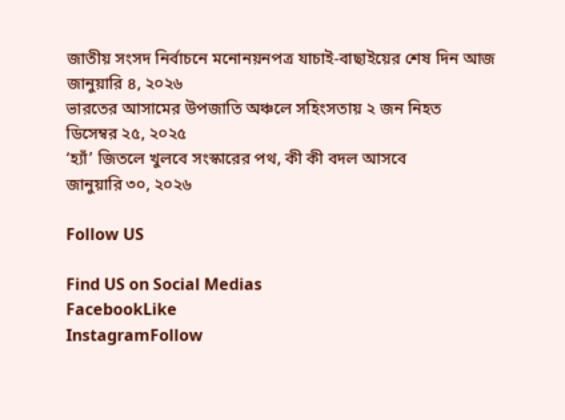জাতীয় সংসদ নির্বাচনে মনোনয়নপত্র যাচাই-বাছাইয়ের শেষ দিন আজ
জানুয়ারি ৪, ২০২৬
ভারতের আসামের উপজাতি অঞ্চলে সহিংসতায় ২ জন নিহত
ডিসেম্বর ২৫, ২০২৫
‘হ্যাঁ’ জিতলে খুলবে সংস্কারের পথ, কী কী বদল আসবে
জানুয়ারি ৩০, ২০২৬

Follow US

Find US on Social Medias
FacebookLike
InstagramFollow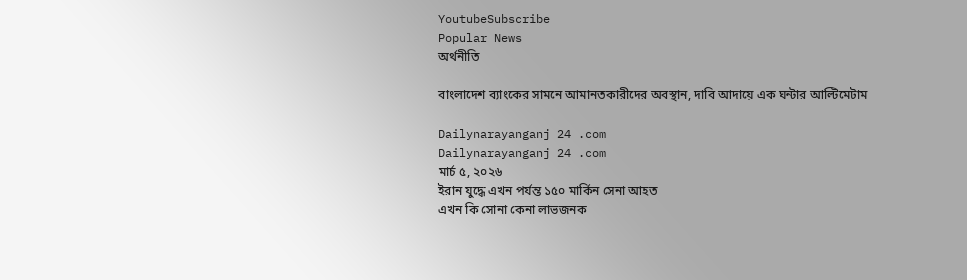YoutubeSubscribe
Popular News
অর্থনীতি

বাংলাদেশ ব্যাংকের সামনে আমানতকারীদের অবস্থান, দাবি আদায়ে এক ঘন্টার আল্টিমেটাম

Dailynarayanganj 24 .com
Dailynarayanganj 24 .com
মার্চ ৫, ২০২৬
ইরান যুদ্ধে এখন পর্যন্ত ১৫০ মার্কিন সেনা আহত
এখন কি সোনা কেনা লাভজনক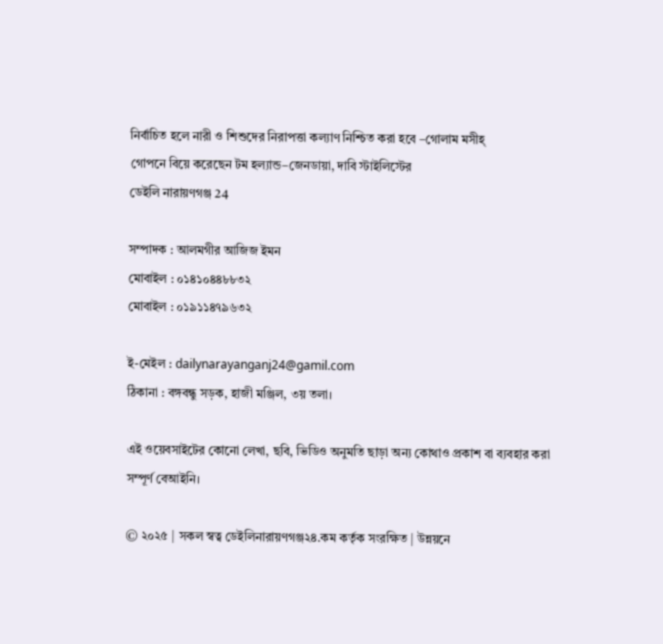নির্বাচিত হলে নারী ও শিশুদের নিরাপত্তা কল্যাণ নিশ্চিত করা হবে –গোলাম মসীহ্
গোপনে বিয়ে করেছেন টম হল্যান্ড–জেনডায়া, দাবি স্টাইলিস্টের
ডেইলি নারায়ণগঞ্জ 24

সম্পাদক : আলমগীর আজিজ ইমন
মোবাইল : ০১৪১০৪৪৮৮৩২
মোবাইল : ০১৯১১৪৭৯৬৩২

ই-মেইল : dailynarayanganj24@gamil.com
ঠিকানা : বঙ্গবন্ধু সড়ক, হাজী মঞ্জিল, ৩য় তলা।

এই ওয়েবসাইটের কোনো লেখা, ছবি, ভিডিও অনুমতি ছাড়া অন্য কোথাও প্রকাশ বা ব্যবহার করা সম্পূর্ণ বেআইনি।

© ২০২৫ | সকল স্বত্ব ডেইলিনারায়ণগঞ্জ২৪.কম কর্তৃক সংরক্ষিত | উন্নয়নে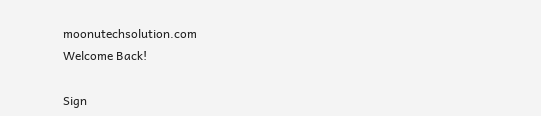moonutechsolution.com
Welcome Back!

Sign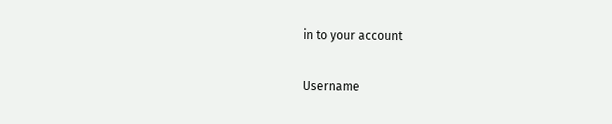in to your account

Username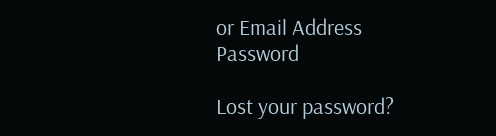or Email Address
Password

Lost your password?